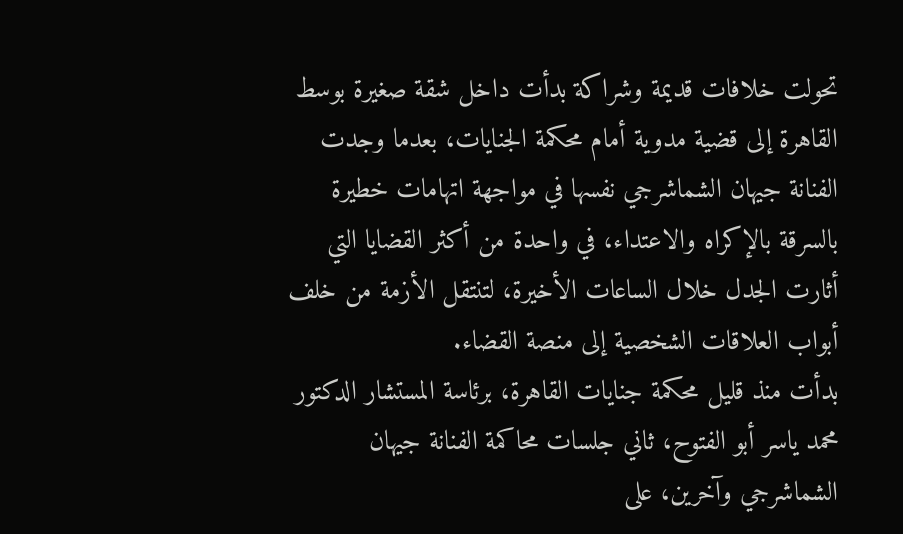تحولت خلافات قديمة وشراكة بدأت داخل شقة صغيرة بوسط القاهرة إلى قضية مدوية أمام محكمة الجنايات، بعدما وجدت الفنانة جيهان الشماشرجي نفسها في مواجهة اتهامات خطيرة بالسرقة بالإكراه والاعتداء، في واحدة من أكثر القضايا التي أثارت الجدل خلال الساعات الأخيرة، لتنتقل الأزمة من خلف أبواب العلاقات الشخصية إلى منصة القضاء.
بدأت منذ قليل محكمة جنايات القاهرة، برئاسة المستشار الدكتور محمد ياسر أبو الفتوح، ثاني جلسات محاكمة الفنانة جيهان الشماشرجي وآخرين، على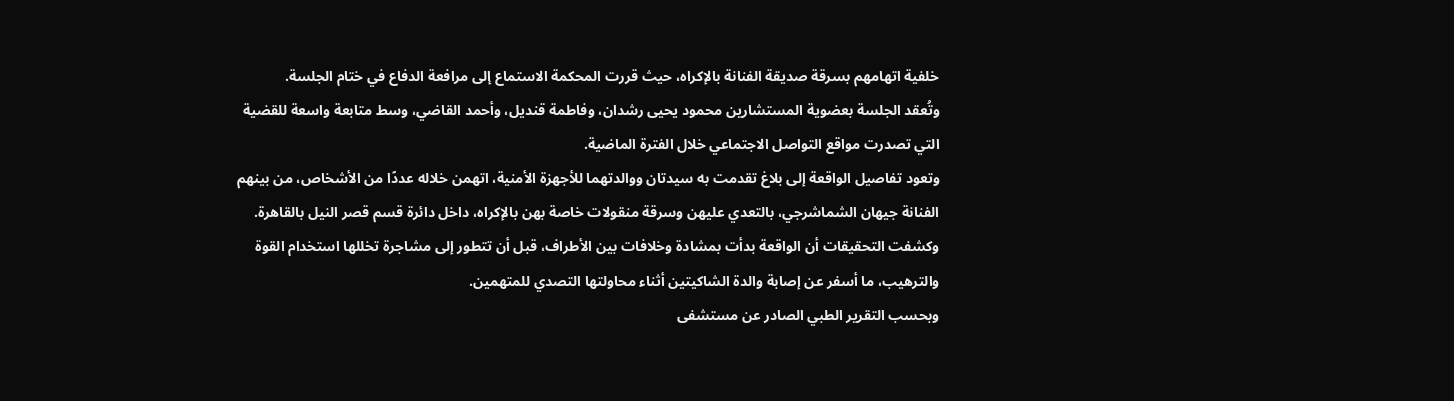خلفية اتهامهم بسرقة صديقة الفنانة بالإكراه، حيث قررت المحكمة الاستماع إلى مرافعة الدفاع في ختام الجلسة.
وتُعقد الجلسة بعضوية المستشارين محمود يحيى رشدان، وفاطمة قنديل، وأحمد القاضي، وسط متابعة واسعة للقضية التي تصدرت مواقع التواصل الاجتماعي خلال الفترة الماضية.
وتعود تفاصيل الواقعة إلى بلاغ تقدمت به سيدتان ووالدتهما للأجهزة الأمنية، اتهمن خلاله عددًا من الأشخاص، من بينهم الفنانة جيهان الشماشرجي، بالتعدي عليهن وسرقة منقولات خاصة بهن بالإكراه، داخل دائرة قسم قصر النيل بالقاهرة.
وكشفت التحقيقات أن الواقعة بدأت بمشادة وخلافات بين الأطراف، قبل أن تتطور إلى مشاجرة تخللها استخدام القوة والترهيب، ما أسفر عن إصابة والدة الشاكيتين أثناء محاولتها التصدي للمتهمين.
وبحسب التقرير الطبي الصادر عن مستشفى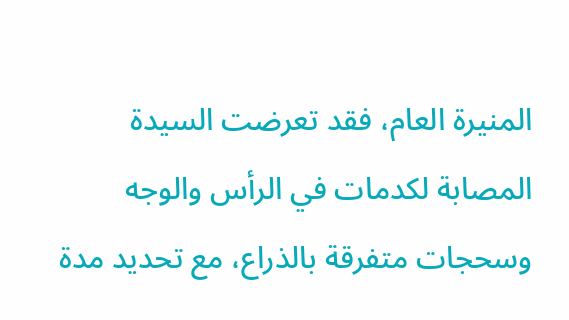المنيرة العام، فقد تعرضت السيدة المصابة لكدمات في الرأس والوجه وسحجات متفرقة بالذراع، مع تحديد مدة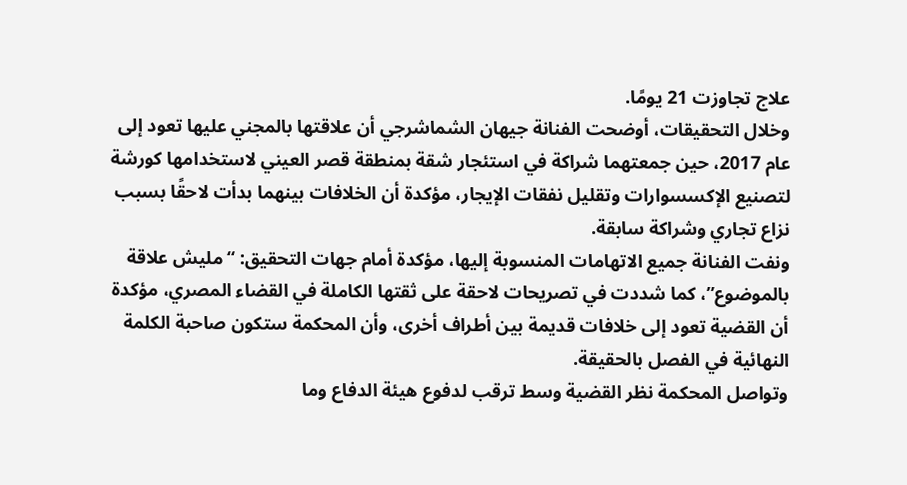علاج تجاوزت 21 يومًا.
وخلال التحقيقات، أوضحت الفنانة جيهان الشماشرجي أن علاقتها بالمجني عليها تعود إلى عام 2017، حين جمعتهما شراكة في استئجار شقة بمنطقة قصر العيني لاستخدامها كورشة لتصنيع الإكسسوارات وتقليل نفقات الإيجار، مؤكدة أن الخلافات بينهما بدأت لاحقًا بسبب نزاع تجاري وشراكة سابقة.
ونفت الفنانة جميع الاتهامات المنسوبة إليها، مؤكدة أمام جهات التحقيق: “مليش علاقة بالموضوع”، كما شددت في تصريحات لاحقة على ثقتها الكاملة في القضاء المصري، مؤكدة أن القضية تعود إلى خلافات قديمة بين أطراف أخرى، وأن المحكمة ستكون صاحبة الكلمة النهائية في الفصل بالحقيقة.
وتواصل المحكمة نظر القضية وسط ترقب لدفوع هيئة الدفاع وما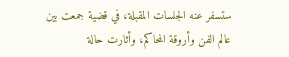ستسفر عنه الجلسات المقبلة، في قضية جمعت بين عالم الفن وأروقة المحاكم، وأثارت حالة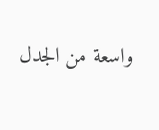واسعة من الجدل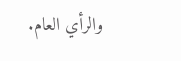والرأي العام.